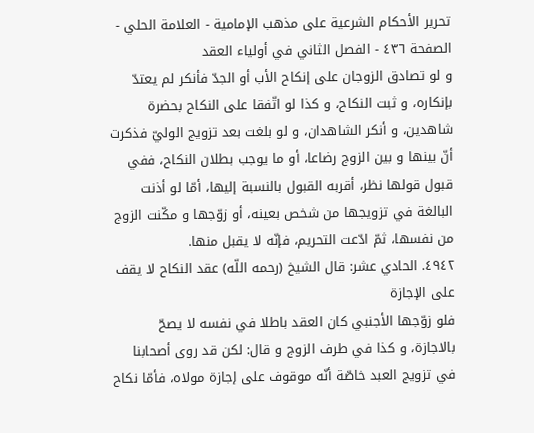تحرير الأحكام الشرعية على مذهب الإمامية - العلامة الحلي - الصفحة ٤٣٦ - الفصل الثاني في أولياء العقد
و لو تصادق الزوجان على إنكاح الأب أو الجدّ فأنكر لم يعتدّ بإنكاره، و ثبت النكاح، و كذا لو اتّفقا على النكاح بحضرة شاهدين، و أنكر الشاهدان، و لو بلغت بعد تزويج الوليّ فذكرت أنّ بينها و بين الزوج رضاعا، أو ما يوجب بطلان النكاح، ففي قبول قولها نظر، أقربه القبول بالنسبة إليها، أمّا لو أذنت البالغة في تزويجها من شخص بعينه، أو زوّجها و مكّنت الزوج من نفسها، ثمّ ادّعت التحريم، فإنّه لا يقبل منها.
٤٩٤٢. الحادي عشر: قال الشيخ (رحمه اللّه) عقد النكاح لا يقف على الإجازة
فلو زوّجها الأجنبي كان العقد باطلا في نفسه لا يصحّ بالاجازة، و كذا في طرف الزوج و قال: لكن قد روى أصحابنا في تزويج العبد خاصّة أنّه موقوف على إجازة مولاه، فأمّا نكاح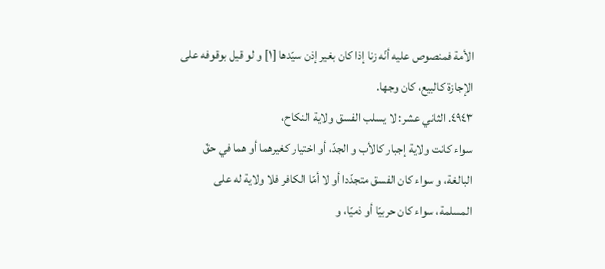الأمة فمنصوص عليه أنّه زنا إذا كان بغير إذن سيّدها [١] و لو قيل بوقوفه على الإجازة كالبيع، كان وجها.
٤٩٤٣. الثاني عشر: لا يسلب الفسق ولاية النكاح،
سواء كانت ولاية إجبار كالأب و الجدّ، أو اختيار كغيرهما أو هما في حقّ البالغة، و سواء كان الفسق متجدّدا أو لا أمّا الكافر فلا ولاية له على المسلمة، سواء كان حربيّا أو ذميّا، و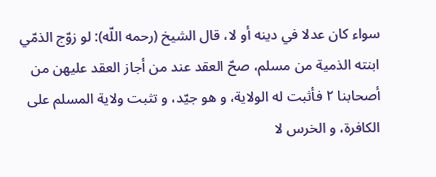سواء كان عدلا في دينه أو لا، قال الشيخ (رحمه اللّه): لو زوّج الذمّي ابنته الذمية من مسلم، صحّ العقد عند من أجاز العقد عليهن من أصحابنا ٢ فأثبت له الولاية، و هو جيّد، و تثبت ولاية المسلم على الكافرة، و الخرس لا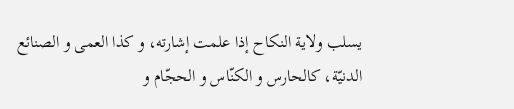يسلب ولاية النكاح إذا علمت إشارته، و كذا العمى و الصنائع الدنيّة، كالحارس و الكنّاس و الحجّام و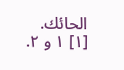الحائك.
[١] ١ و ٢.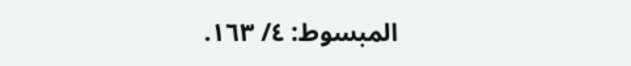المبسوط: ٤/ ١٦٣.